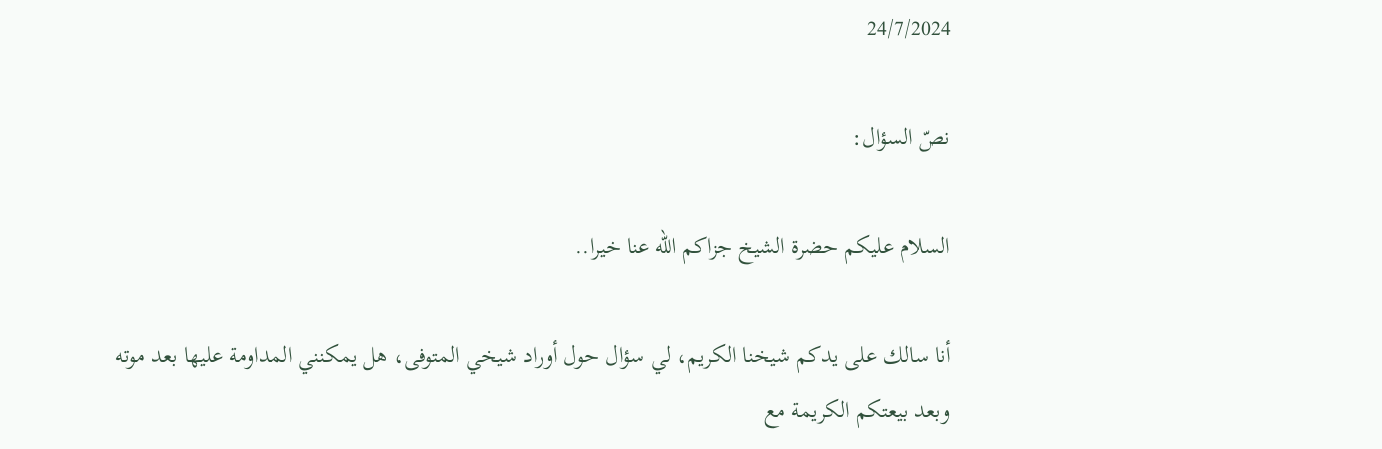24/7/2024

نصّ السؤال:

السلام عليكم حضرة الشيخ جزاكم الله عنا خيرا..

أنا سالك على يدكم شيخنا الكريم، لي سؤال حول أوراد شيخي المتوفى، هل يمكنني المداومة عليها بعد موته وبعد بيعتكم الكريمة مع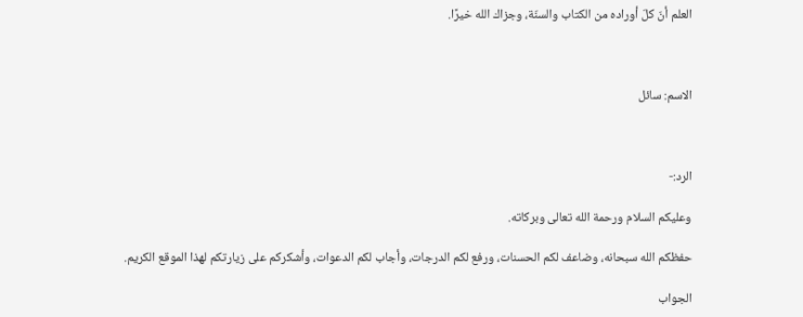العلم أنّ كلّ أوراده من الكتاب والسنّة، وجزاك الله خيرًا.



الاسم: سائل



الرد:-

وعليكم السلام ورحمة الله تعالى وبركاته.

حفظكم الله سبحانه، وضاعف لكم الحسنات، ورفع لكم الدرجات، وأجاب لكم الدعوات، وأشكركم على زيارتكم لهذا الموقع الكريم.

الجواب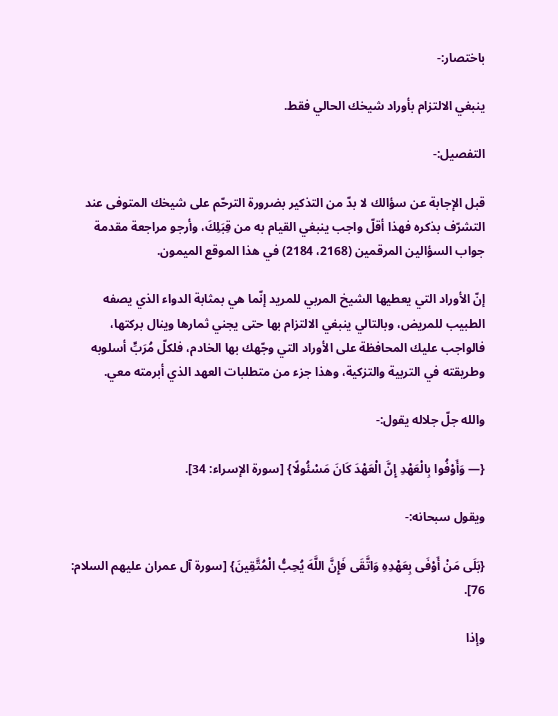باختصار:-

ينبغي الالتزام بأوراد شيخك الحالي فقط.

التفصيل:-

قبل الإجابة عن سؤالك لا بدّ من التذكير بضرورة الترحّم على شيخك المتوفى عند التشرّف بذكره فهذا أقلّ واجب ينبغي القيام به من قِبَلِكَ، وأرجو مراجعة مقدمة جواب السؤالين المرقمين (2168، 2184) في هذا الموقع الميمون.

إنّ الأوراد التي يعطيها الشيخ المربي للمريد إنّما هي بمثابة الدواء الذي يصفه الطبيب للمريض، وبالتالي ينبغي الالتزام بها حتى يجني ثمارها وينال بركتها، فالواجب عليك المحافظة على الأوراد التي وجّهك بها الخادم، فلكلّ مُرَبٍّ أسلوبه وطريقته في التربية والتزكية، وهذا جزء من متطلبات العهد الذي أبرمته معي.

والله جلّ جلاله يقول:-

{— وَأَوْفُوا بِالْعَهْدِ إِنَّ الْعَهْدَ كَانَ مَسْئُولًا} [سورة الإسراء: 34].

ويقول سبحانه:-

{بَلَى مَنْ أَوْفَى بِعَهْدِهِ وَاتَّقَى فَإِنَّ اللَّهَ يُحِبُّ الْمُتَّقِينَ} [سورة آل عمران عليهم السلام: 76].

وإذا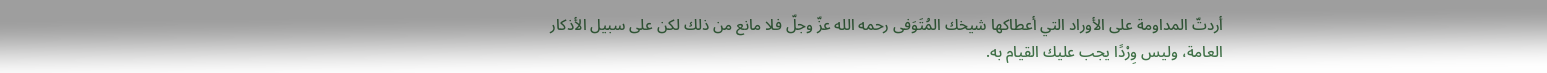أردتّ المداومة على الأوراد التي أعطاكها شيخك المُتَوَفى رحمه الله عزّ وجلّ فلا مانع من ذلك لكن على سبيل الأذكار العامة، وليس وِرْدًا يجب عليك القيام به.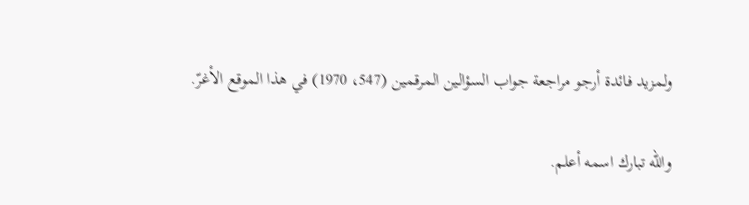ولمزيد فائدة أرجو مراجعة جواب السؤالين المرقمين (547، 1970) في هذا الموقع الأغرّ.

والله تبارك اسمه أعلم.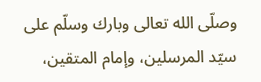وصلّى الله تعالى وبارك وسلّم على سيّد المرسلين، وإمام المتقين،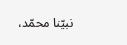نبيّنا محمّد،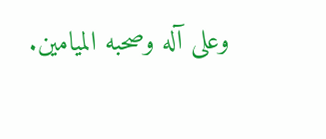وعلى آله وصحبه الميامين.